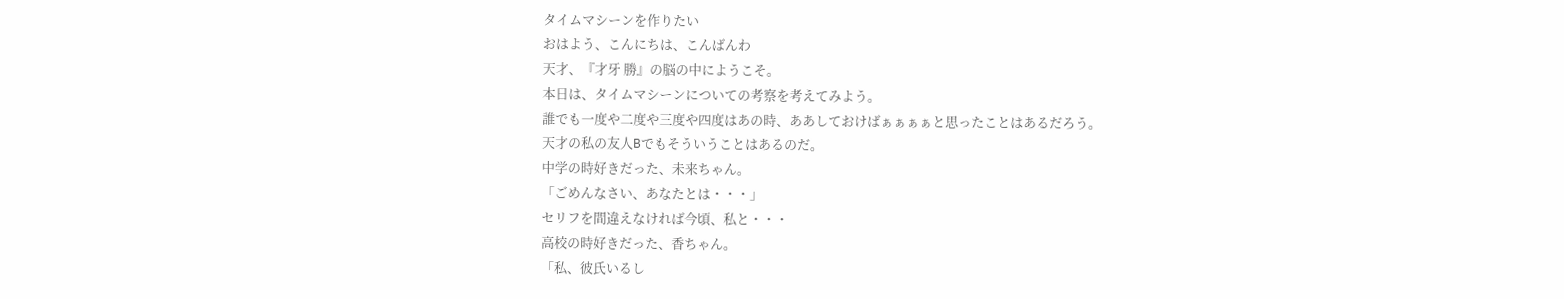タイムマシーンを作りたい
おはよう、こんにちは、こんばんわ
天才、『才牙 勝』の脳の中にようこそ。
本日は、タイムマシーンについての考察を考えてみよう。
誰でも一度や二度や三度や四度はあの時、ああしておけばぁぁぁぁと思ったことはあるだろう。
天才の私の友人Bでもそういうことはあるのだ。
中学の時好きだった、未来ちゃん。
「ごめんなさい、あなたとは・・・」
セリフを間違えなければ今頃、私と・・・
高校の時好きだった、香ちゃん。
「私、彼氏いるし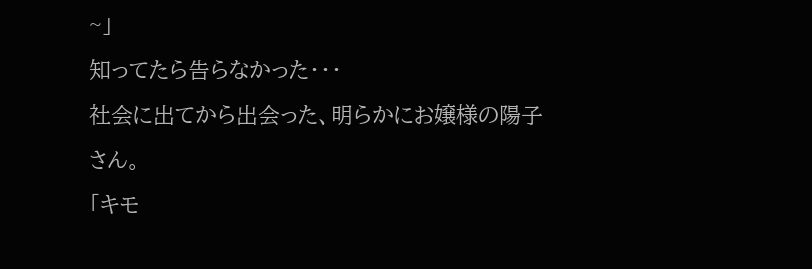~」
知ってたら告らなかった・・・
社会に出てから出会った、明らかにお嬢様の陽子さん。
「キモ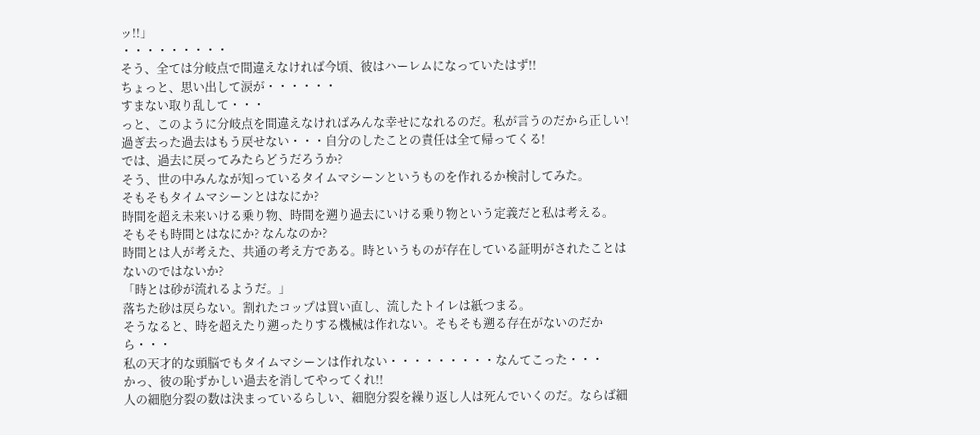ッ!!」
・・・・・・・・・
そう、全ては分岐点で間違えなければ今頃、彼はハーレムになっていたはず!!
ちょっと、思い出して涙が・・・・・・
すまない取り乱して・・・
っと、このように分岐点を間違えなければみんな幸せになれるのだ。私が言うのだから正しい!
過ぎ去った過去はもう戻せない・・・自分のしたことの責任は全て帰ってくる!
では、過去に戻ってみたらどうだろうか?
そう、世の中みんなが知っているタイムマシーンというものを作れるか検討してみた。
そもそもタイムマシーンとはなにか?
時間を超え未来いける乗り物、時間を遡り過去にいける乗り物という定義だと私は考える。
そもそも時間とはなにか? なんなのか?
時間とは人が考えた、共通の考え方である。時というものが存在している証明がされたことはないのではないか?
「時とは砂が流れるようだ。」
落ちた砂は戻らない。割れたコップは買い直し、流したトイレは紙つまる。
そうなると、時を超えたり遡ったりする機械は作れない。そもそも遡る存在がないのだから・・・
私の天才的な頭脳でもタイムマシーンは作れない・・・・・・・・・なんてこった・・・
かっ、彼の恥ずかしい過去を消してやってくれ!!
人の細胞分裂の数は決まっているらしい、細胞分裂を繰り返し人は死んでいくのだ。ならば細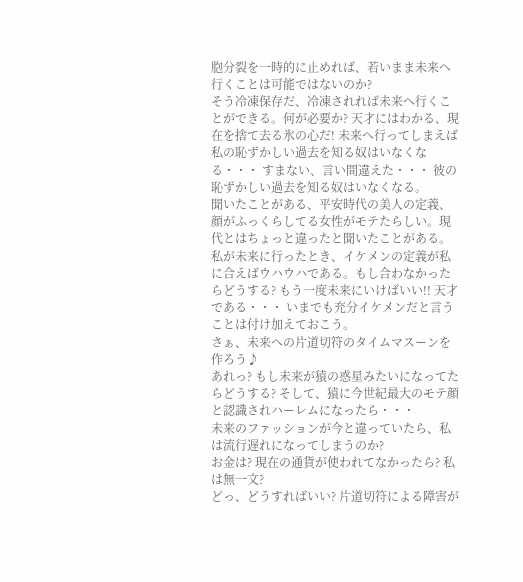胞分裂を一時的に止めれば、若いまま未来へ行くことは可能ではないのか?
そう冷凍保存だ、冷凍されれば未来へ行くことができる。何が必要か? 天才にはわかる、現在を捨て去る氷の心だ! 未来へ行ってしまえば私の恥ずかしい過去を知る奴はいなくなる・・・ すまない、言い間違えた・・・ 彼の恥ずかしい過去を知る奴はいなくなる。
聞いたことがある、平安時代の美人の定義、顔がふっくらしてる女性がモテたらしい。現代とはちょっと違ったと聞いたことがある。私が未来に行ったとき、イケメンの定義が私に合えばウハウハである。もし合わなかったらどうする? もう一度未来にいけばいい!! 天才である・・・ いまでも充分イケメンだと言うことは付け加えておこう。
さぁ、未来への片道切符のタイムマスーンを作ろう♪
あれっ? もし未来が猿の惑星みたいになってたらどうする? そして、猿に今世紀最大のモテ顔と認識されハーレムになったら・・・
未来のファッションが今と違っていたら、私は流行遅れになってしまうのか?
お金は? 現在の通貨が使われてなかったら? 私は無一文?
どっ、どうすればいい? 片道切符による障害が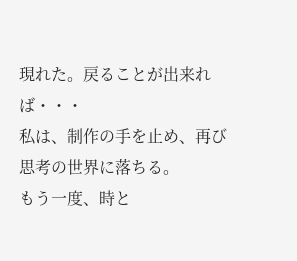現れた。戻ることが出来れば・・・
私は、制作の手を止め、再び思考の世界に落ちる。
もう一度、時と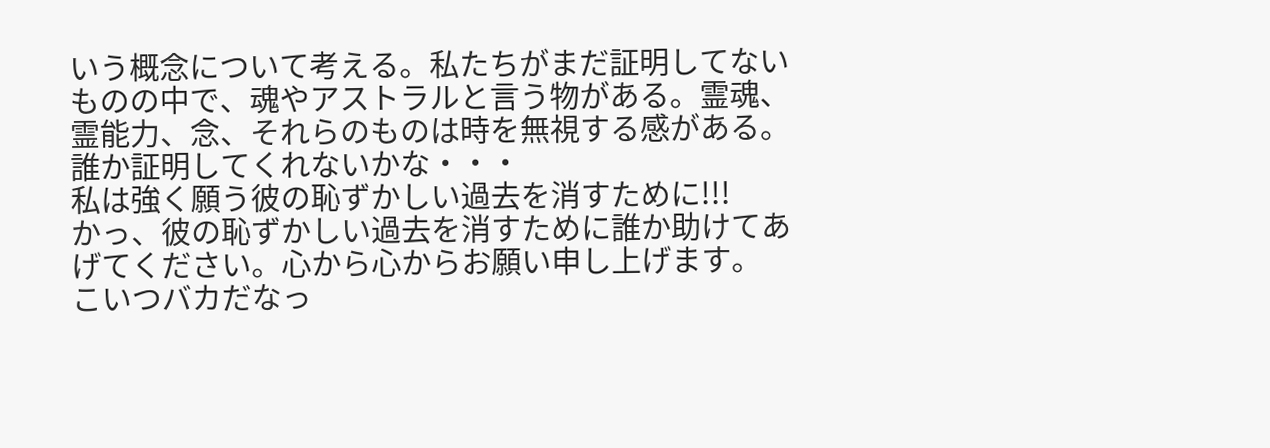いう概念について考える。私たちがまだ証明してないものの中で、魂やアストラルと言う物がある。霊魂、霊能力、念、それらのものは時を無視する感がある。
誰か証明してくれないかな・・・
私は強く願う彼の恥ずかしい過去を消すために!!!
かっ、彼の恥ずかしい過去を消すために誰か助けてあげてください。心から心からお願い申し上げます。
こいつバカだなっ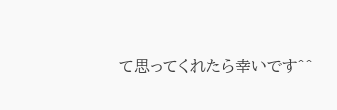て思ってくれたら幸いです^^